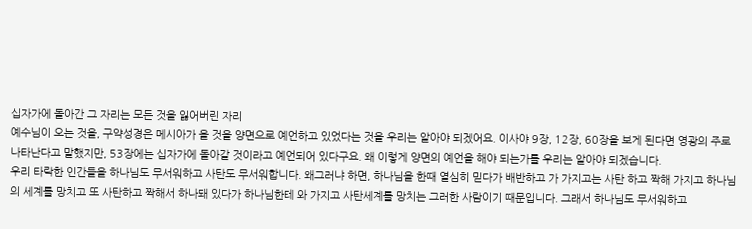십자가에 돌아간 그 자리는 모든 것을 잃어버린 자리
예수님이 오는 것을, 구약성경은 메시아가 올 것을 양면으로 예언하고 있었다는 것을 우리는 알아야 되겠어요. 이사야 9장, 12장, 60장을 보게 된다면 영광의 주로 나타난다고 말했지만, 53장에는 십자가에 돌아갈 것이라고 예언되어 있다구요. 왜 이렇게 양면의 예언을 해야 되는가를 우리는 알아야 되겠습니다.
우리 타락한 인간들을 하나님도 무서워하고 사탄도 무서워합니다. 왜그러냐 하면, 하나님을 한때 열심히 믿다가 배반하고 가 가지고는 사탄 하고 짝해 가지고 하나님의 세계를 망치고 또 사탄하고 짝해서 하나돼 있다가 하나님한테 와 가지고 사탄세계를 망치는 그러한 사람이기 때문입니다. 그래서 하나님도 무서워하고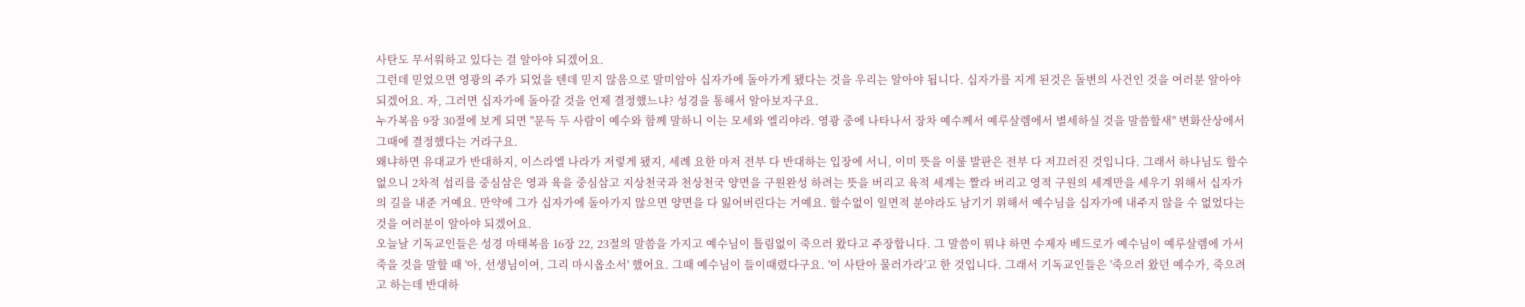사탄도 무서워하고 있다는 걸 알아야 되겠어요.
그런데 믿었으면 영광의 주가 되었을 텐데 믿지 않음으로 말미암아 십자가에 돌아가게 됐다는 것을 우리는 알아야 됩니다. 십자가를 지게 된것은 돌변의 사건인 것을 여러분 알아야 되겠어요. 자, 그러면 십자가에 돌아갈 것을 언제 결정했느냐? 성경을 통해서 알아보자구요.
누가복음 9장 30절에 보게 되면 "문득 두 사람이 예수와 함께 말하니 이는 모세와 엘리야라. 영광 중에 나타나서 장차 예수께서 예루살렘에서 별세하실 것을 말씀할새" 변화산상에서 그때에 결정했다는 거라구요.
왜냐하면 유대교가 반대하지, 이스라엘 나라가 저렇게 됐지, 세례 요한 마저 전부 다 반대하는 입장에 서니, 이미 뜻을 이룰 발판은 전부 다 저끄러진 것입니다. 그래서 하나님도 할수없으니 2차적 섭리를 중심삼은 영과 육을 중심삼고 지상천국과 천상천국 양면을 구원완성 하려는 뜻을 버리고 육적 세계는 짤라 버리고 영적 구원의 세계만을 세우기 위해서 십자가의 길을 내준 거예요. 만약에 그가 십자가에 돌아가지 않으면 양면을 다 잃어버린다는 거예요. 할수없이 일면적 분야라도 남기기 위해서 예수님을 십자가에 내주지 않을 수 없었다는 것을 여러분이 알아야 되겠어요.
오늘날 기독교인들은 성경 마태복음 16장 22, 23절의 말씀을 가지고 예수님이 틀림없이 죽으러 왔다고 주장합니다. 그 말씀이 뭐냐 하면 수제자 베드로가 예수님이 예루살렘에 가서 죽을 것을 말할 때 '아, 선생님이여, 그리 마시옵소서' 했어요. 그때 예수님이 들이때렸다구요. '이 사탄아 물러가라'고 한 것입니다. 그래서 기독교인들은 '죽으러 왔던 예수가, 죽으려고 하는데 반대하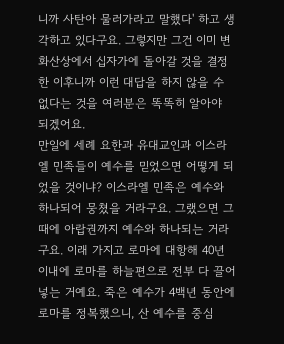니까 사탄아 물러가라고 말했다' 하고 생각하고 있다구요. 그렇지만 그건 이미 변화산상에서 십자가에 돌아갈 것을 결정한 이후니까 이런 대답을 하지 않을 수 없다는 것을 여러분은 똑똑히 알아야 되겠어요.
만일에 세례 요한과 유대교인과 이스라엘 민족들이 예수를 믿었으면 어떻게 되었을 것이냐? 이스라엘 민족은 예수와 하나되어 뭉쳤을 거라구요. 그랬으면 그때에 아랍권까지 예수와 하나되는 거라구요. 이래 가지고 로마에 대항해 40년 이내에 로마를 하늘편으로 전부 다 끌어넣는 거예요. 죽은 예수가 4백년 동안에 로마를 정복했으니, 산 예수를 중심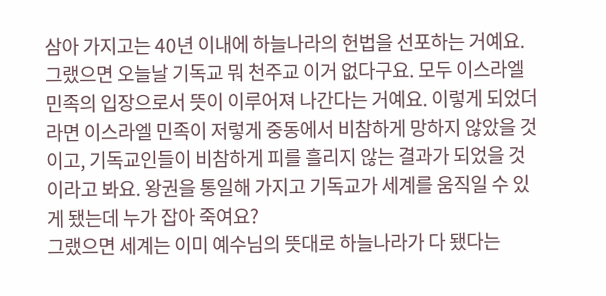삼아 가지고는 40년 이내에 하늘나라의 헌법을 선포하는 거예요. 그랬으면 오늘날 기독교 뭐 천주교 이거 없다구요. 모두 이스라엘 민족의 입장으로서 뜻이 이루어져 나간다는 거예요. 이렇게 되었더라면 이스라엘 민족이 저렇게 중동에서 비참하게 망하지 않았을 것이고, 기독교인들이 비참하게 피를 흘리지 않는 결과가 되었을 것이라고 봐요. 왕권을 통일해 가지고 기독교가 세계를 움직일 수 있게 됐는데 누가 잡아 죽여요?
그랬으면 세계는 이미 예수님의 뜻대로 하늘나라가 다 됐다는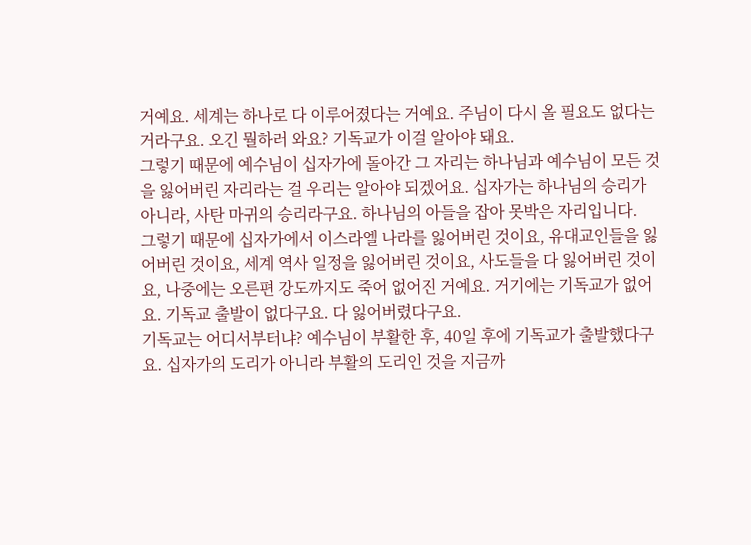거예요. 세계는 하나로 다 이루어졌다는 거예요. 주님이 다시 올 필요도 없다는 거라구요. 오긴 뭘하러 와요? 기독교가 이걸 알아야 돼요.
그렇기 때문에 예수님이 십자가에 돌아간 그 자리는 하나님과 예수님이 모든 것을 잃어버린 자리라는 걸 우리는 알아야 되겠어요. 십자가는 하나님의 승리가 아니라, 사탄 마귀의 승리라구요. 하나님의 아들을 잡아 못박은 자리입니다.
그렇기 때문에 십자가에서 이스라엘 나라를 잃어버린 것이요, 유대교인들을 잃어버린 것이요, 세계 역사 일정을 잃어버린 것이요, 사도들을 다 잃어버린 것이요, 나중에는 오른편 강도까지도 죽어 없어진 거예요. 거기에는 기독교가 없어요. 기독교 출발이 없다구요. 다 잃어버렸다구요.
기독교는 어디서부터냐? 예수님이 부활한 후, 40일 후에 기독교가 출발했다구요. 십자가의 도리가 아니라 부활의 도리인 것을 지금까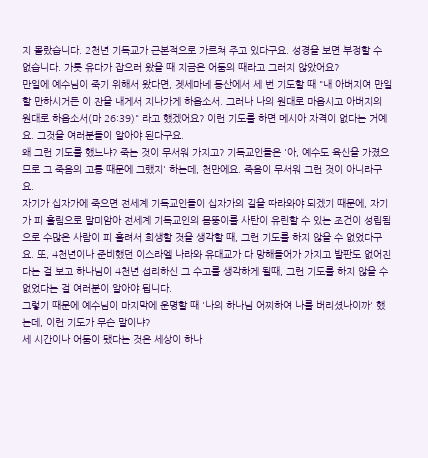지 몰랐습니다. 2천년 기독교가 근본적으로 가르쳐 주고 있다구요. 성경을 보면 부정할 수 없습니다. 가룟 유다가 잡으러 왔을 때 지금은 어둠의 때라고 그러지 않았어요?
만일에 예수님이 죽기 위해서 왔다면, 겟세마네 동산에서 세 번 기도할 때 "내 아버지여 만일 할 만하시거든 이 잔을 내게서 지나가게 하옵소서. 그러나 나의 원대로 마옵시고 아버지의 원대로 하옵소서(마 26:39)" 라고 했겠어요? 이런 기도를 하면 메시아 자격이 없다는 거예요. 그것을 여러분들이 알아야 된다구요.
왜 그런 기도를 했느냐? 죽는 것이 무서워 가지고? 기독교인들은 '아, 예수도 육신을 가졌으므로 그 죽음의 고통 때문에 그랬지' 하는데, 천만에요. 죽음이 무서워 그런 것이 아니라구요.
자기가 십자가에 죽으면 전세계 기독교인들이 십자가의 길을 따라와야 되겠기 때문에, 자기가 피 흘림으로 말미암아 전세계 기독교인의 몸뚱이를 사탄이 유린할 수 있는 조건이 성립됨으로 수많은 사람이 피 흘려서 희생할 것을 생각할 때, 그런 기도를 하지 않을 수 없었다구요. 또, 4천년이나 준비했던 이스라엘 나라와 유대교가 다 망해들어가 가지고 발판도 없어진다는 걸 보고 하나님이 4천년 섭리하신 그 수고를 생각하게 될때, 그런 기도를 하지 않을 수 없었다는 걸 여러분이 알아야 됩니다.
그렇기 때문에 예수님이 마지막에 운명할 때 '나의 하나님 어찌하여 나를 버리셨나이까' 했는데, 이런 기도가 무슨 말이냐?
세 시간이나 어둠이 됐다는 것은 세상이 하나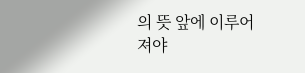의 뜻 앞에 이루어져야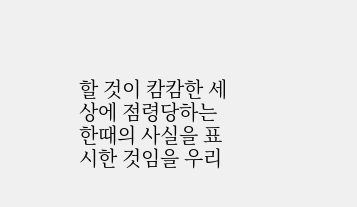할 것이 캄캄한 세상에 점령당하는 한때의 사실을 표시한 것임을 우리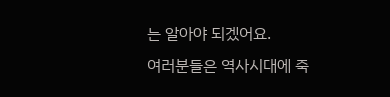는 알아야 되겠어요.
여러분들은 역사시대에 죽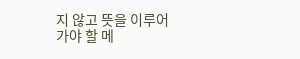지 않고 뜻을 이루어 가야 할 메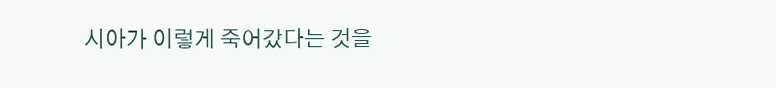시아가 이렇게 죽어갔다는 것을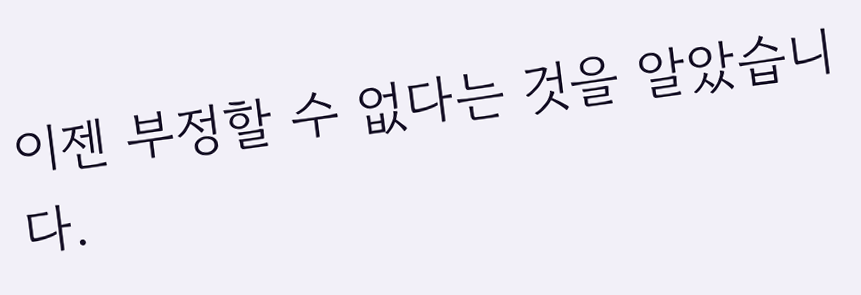이젠 부정할 수 없다는 것을 알았습니다.